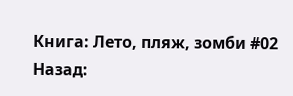Книга: Лето, пляж, зомби #02
Назад: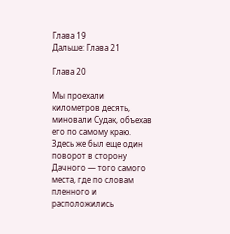Глава 19
Дальше: Глава 21

Глава 20

Мы проехали километров десять, миновали Судак, объехав его по самому краю. Здесь же был еще один поворот в сторону Дачного — того самого места, где по словам пленного и расположились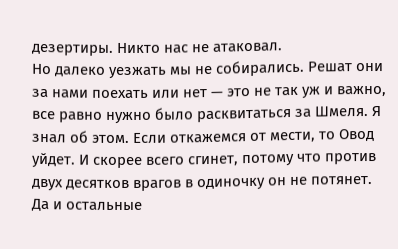дезертиры. Никто нас не атаковал.
Но далеко уезжать мы не собирались. Решат они за нами поехать или нет — это не так уж и важно, все равно нужно было расквитаться за Шмеля. Я знал об этом. Если откажемся от мести, то Овод уйдет. И скорее всего сгинет, потому что против двух десятков врагов в одиночку он не потянет.
Да и остальные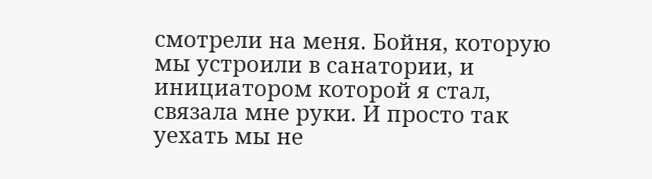смотрели на меня. Бойня, которую мы устроили в санатории, и инициатором которой я стал, связала мне руки. И просто так уехать мы не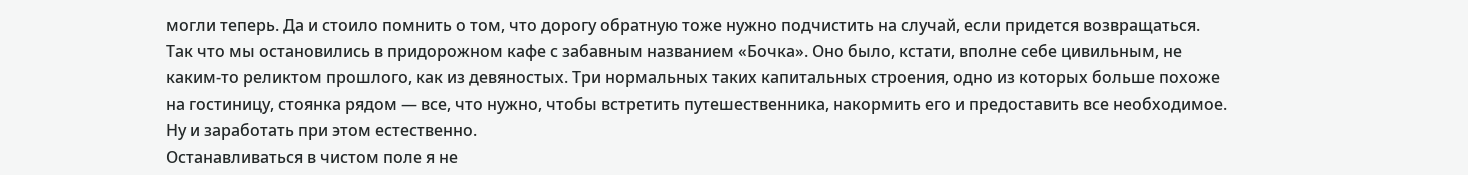могли теперь. Да и стоило помнить о том, что дорогу обратную тоже нужно подчистить на случай, если придется возвращаться.
Так что мы остановились в придорожном кафе с забавным названием «Бочка». Оно было, кстати, вполне себе цивильным, не каким-то реликтом прошлого, как из девяностых. Три нормальных таких капитальных строения, одно из которых больше похоже на гостиницу, стоянка рядом — все, что нужно, чтобы встретить путешественника, накормить его и предоставить все необходимое. Ну и заработать при этом естественно.
Останавливаться в чистом поле я не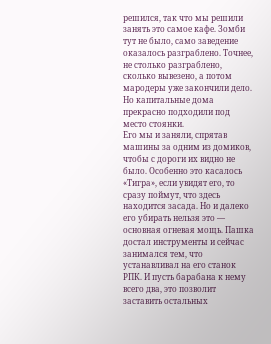решился, так что мы решили занять это самое кафе. Зомби тут не было, само заведение оказалось разграблено. Точнее, не столько разграблено, сколько вывезено, а потом мародеры уже закончили дело. Но капитальные дома прекрасно подходили под место стоянки.
Его мы и заняли, спрятав машины за одним из домиков, чтобы с дороги их видно не было. Особенно это касалось «Тигра», если увидят его, то сразу поймут, что здесь находится засада. Но и далеко его убирать нельзя это — основная огневая мощь. Пашка достал инструменты и сейчас занимался тем, что устанавливал на его станок РПК. И пусть барабана к нему всего два, это позволит заставить остальных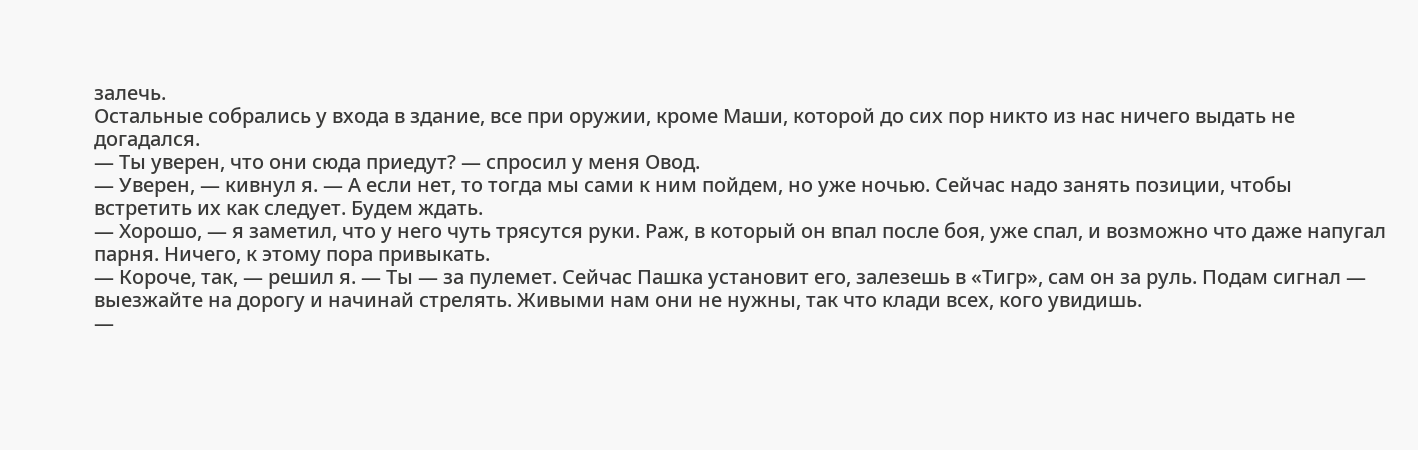залечь.
Остальные собрались у входа в здание, все при оружии, кроме Маши, которой до сих пор никто из нас ничего выдать не догадался.
— Ты уверен, что они сюда приедут? — спросил у меня Овод.
— Уверен, — кивнул я. — А если нет, то тогда мы сами к ним пойдем, но уже ночью. Сейчас надо занять позиции, чтобы встретить их как следует. Будем ждать.
— Хорошо, — я заметил, что у него чуть трясутся руки. Раж, в который он впал после боя, уже спал, и возможно что даже напугал парня. Ничего, к этому пора привыкать.
— Короче, так, — решил я. — Ты — за пулемет. Сейчас Пашка установит его, залезешь в «Тигр», сам он за руль. Подам сигнал — выезжайте на дорогу и начинай стрелять. Живыми нам они не нужны, так что клади всех, кого увидишь.
—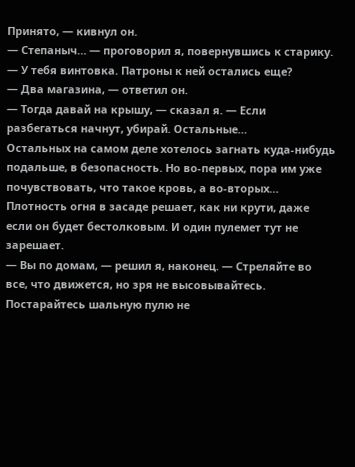Принято, — кивнул он.
— Степаныч… — проговорил я, повернувшись к старику. — У тебя винтовка. Патроны к ней остались еще?
— Два магазина, — ответил он.
— Тогда давай на крышу, — сказал я. — Если разбегаться начнут, убирай. Остальные…
Остальных на самом деле хотелось загнать куда-нибудь подальше, в безопасность. Но во-первых, пора им уже почувствовать, что такое кровь, а во-вторых… Плотность огня в засаде решает, как ни крути, даже если он будет бестолковым. И один пулемет тут не зарешает.
— Вы по домам, — решил я, наконец. — Стреляйте во все, что движется, но зря не высовывайтесь. Постарайтесь шальную пулю не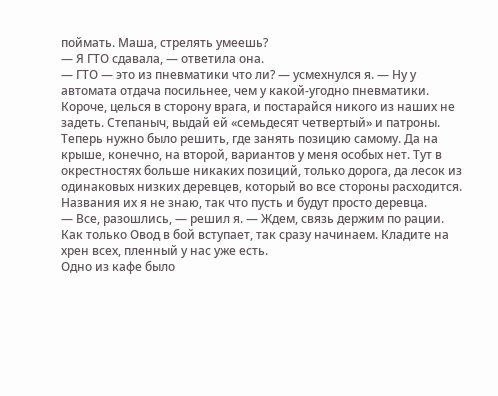поймать. Маша, стрелять умеешь?
— Я ГТО сдавала, — ответила она.
— ГТО — это из пневматики что ли? — усмехнулся я. — Ну у автомата отдача посильнее, чем у какой-угодно пневматики. Короче, целься в сторону врага, и постарайся никого из наших не задеть. Степаныч, выдай ей «семьдесят четвертый» и патроны.
Теперь нужно было решить, где занять позицию самому. Да на крыше, конечно, на второй, вариантов у меня особых нет. Тут в окрестностях больше никаких позиций, только дорога, да лесок из одинаковых низких деревцев, который во все стороны расходится. Названия их я не знаю, так что пусть и будут просто деревца.
— Все, разошлись, — решил я. — Ждем, связь держим по рации. Как только Овод в бой вступает, так сразу начинаем. Кладите на хрен всех, пленный у нас уже есть.
Одно из кафе было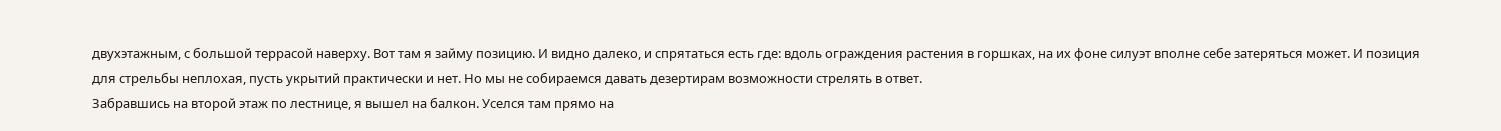двухэтажным, с большой террасой наверху. Вот там я займу позицию. И видно далеко, и спрятаться есть где: вдоль ограждения растения в горшках, на их фоне силуэт вполне себе затеряться может. И позиция для стрельбы неплохая, пусть укрытий практически и нет. Но мы не собираемся давать дезертирам возможности стрелять в ответ.
Забравшись на второй этаж по лестнице, я вышел на балкон. Уселся там прямо на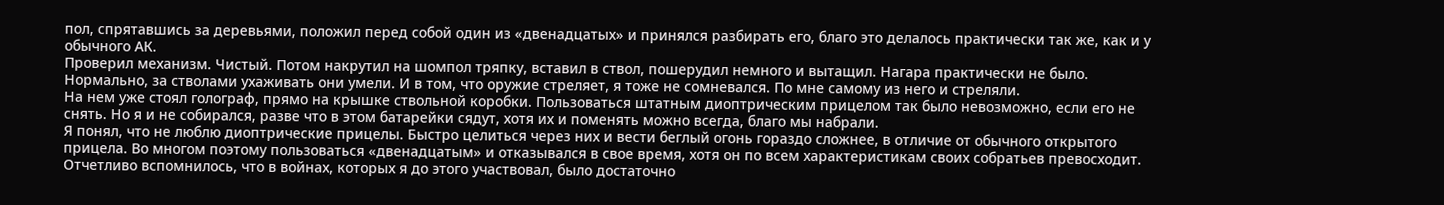пол, спрятавшись за деревьями, положил перед собой один из «двенадцатых» и принялся разбирать его, благо это делалось практически так же, как и у обычного АК.
Проверил механизм. Чистый. Потом накрутил на шомпол тряпку, вставил в ствол, пошерудил немного и вытащил. Нагара практически не было. Нормально, за стволами ухаживать они умели. И в том, что оружие стреляет, я тоже не сомневался. По мне самому из него и стреляли.
На нем уже стоял голограф, прямо на крышке ствольной коробки. Пользоваться штатным диоптрическим прицелом так было невозможно, если его не снять. Но я и не собирался, разве что в этом батарейки сядут, хотя их и поменять можно всегда, благо мы набрали.
Я понял, что не люблю диоптрические прицелы. Быстро целиться через них и вести беглый огонь гораздо сложнее, в отличие от обычного открытого прицела. Во многом поэтому пользоваться «двенадцатым» и отказывался в свое время, хотя он по всем характеристикам своих собратьев превосходит.
Отчетливо вспомнилось, что в войнах, которых я до этого участвовал, было достаточно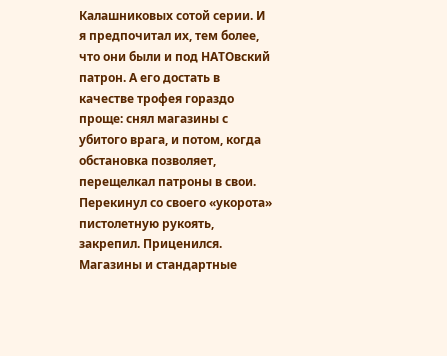Калашниковых сотой серии. И я предпочитал их, тем более, что они были и под НАТОвский патрон. А его достать в качестве трофея гораздо проще: снял магазины с убитого врага, и потом, когда обстановка позволяет, перещелкал патроны в свои.
Перекинул со своего «укорота» пистолетную рукоять, закрепил. Приценился. Магазины и стандартные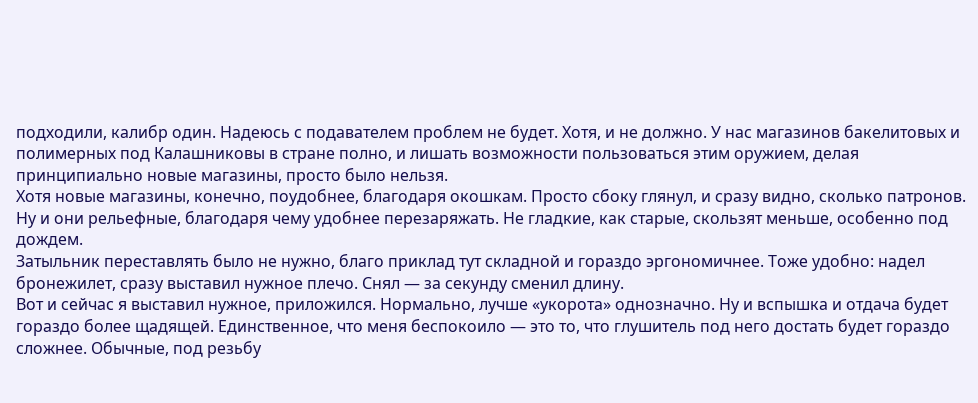подходили, калибр один. Надеюсь с подавателем проблем не будет. Хотя, и не должно. У нас магазинов бакелитовых и полимерных под Калашниковы в стране полно, и лишать возможности пользоваться этим оружием, делая принципиально новые магазины, просто было нельзя.
Хотя новые магазины, конечно, поудобнее, благодаря окошкам. Просто сбоку глянул, и сразу видно, сколько патронов. Ну и они рельефные, благодаря чему удобнее перезаряжать. Не гладкие, как старые, скользят меньше, особенно под дождем.
Затыльник переставлять было не нужно, благо приклад тут складной и гораздо эргономичнее. Тоже удобно: надел бронежилет, сразу выставил нужное плечо. Снял — за секунду сменил длину.
Вот и сейчас я выставил нужное, приложился. Нормально, лучше «укорота» однозначно. Ну и вспышка и отдача будет гораздо более щадящей. Единственное, что меня беспокоило — это то, что глушитель под него достать будет гораздо сложнее. Обычные, под резьбу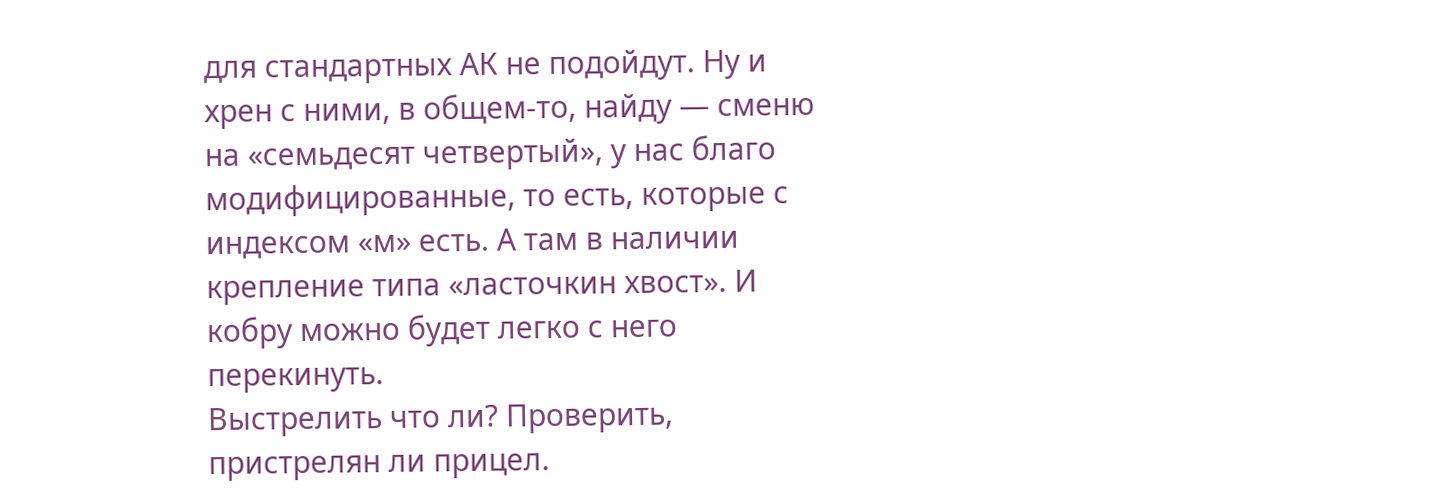для стандартных АК не подойдут. Ну и хрен с ними, в общем-то, найду — сменю на «семьдесят четвертый», у нас благо модифицированные, то есть, которые с индексом «м» есть. А там в наличии крепление типа «ласточкин хвост». И кобру можно будет легко с него перекинуть.
Выстрелить что ли? Проверить, пристрелян ли прицел.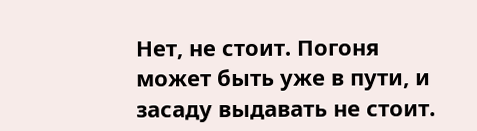Нет, не стоит. Погоня может быть уже в пути, и засаду выдавать не стоит.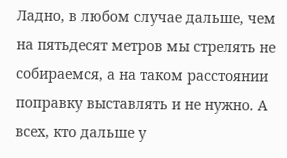Ладно, в любом случае дальше, чем на пятьдесят метров мы стрелять не собираемся, а на таком расстоянии поправку выставлять и не нужно. А всех, кто дальше у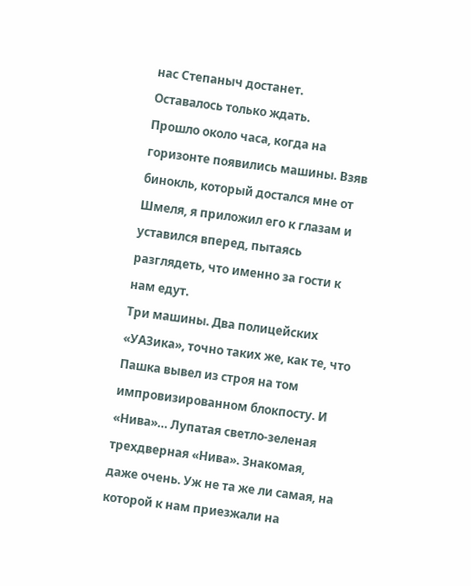нас Степаныч достанет.
Оставалось только ждать.
Прошло около часа, когда на горизонте появились машины. Взяв бинокль, который достался мне от Шмеля, я приложил его к глазам и уставился вперед, пытаясь разглядеть, что именно за гости к нам едут.
Три машины. Два полицейских «УАЗика», точно таких же, как те, что Пашка вывел из строя на том импровизированном блокпосту. И «Нива»… Лупатая светло-зеленая трехдверная «Нива». Знакомая, даже очень. Уж не та же ли самая, на которой к нам приезжали на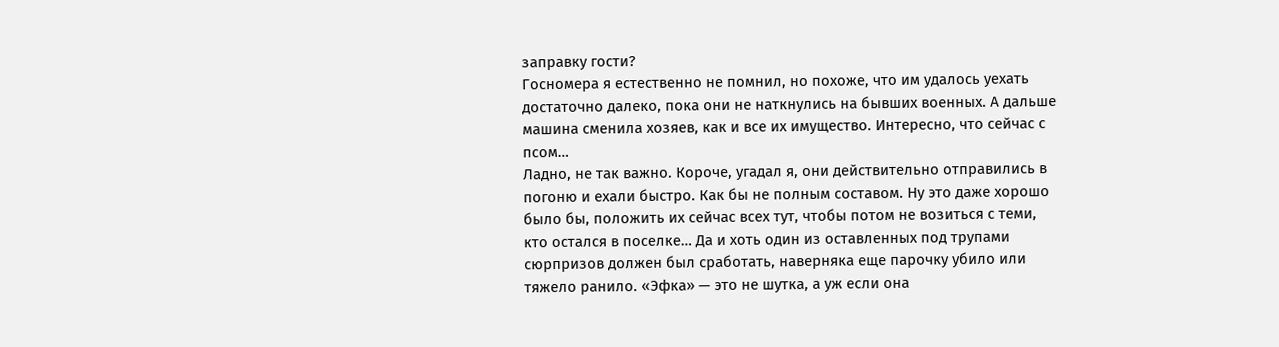заправку гости?
Госномера я естественно не помнил, но похоже, что им удалось уехать достаточно далеко, пока они не наткнулись на бывших военных. А дальше машина сменила хозяев, как и все их имущество. Интересно, что сейчас с псом…
Ладно, не так важно. Короче, угадал я, они действительно отправились в погоню и ехали быстро. Как бы не полным составом. Ну это даже хорошо было бы, положить их сейчас всех тут, чтобы потом не возиться с теми, кто остался в поселке… Да и хоть один из оставленных под трупами сюрпризов должен был сработать, наверняка еще парочку убило или тяжело ранило. «Эфка» — это не шутка, а уж если она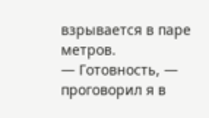взрывается в паре метров.
— Готовность, — проговорил я в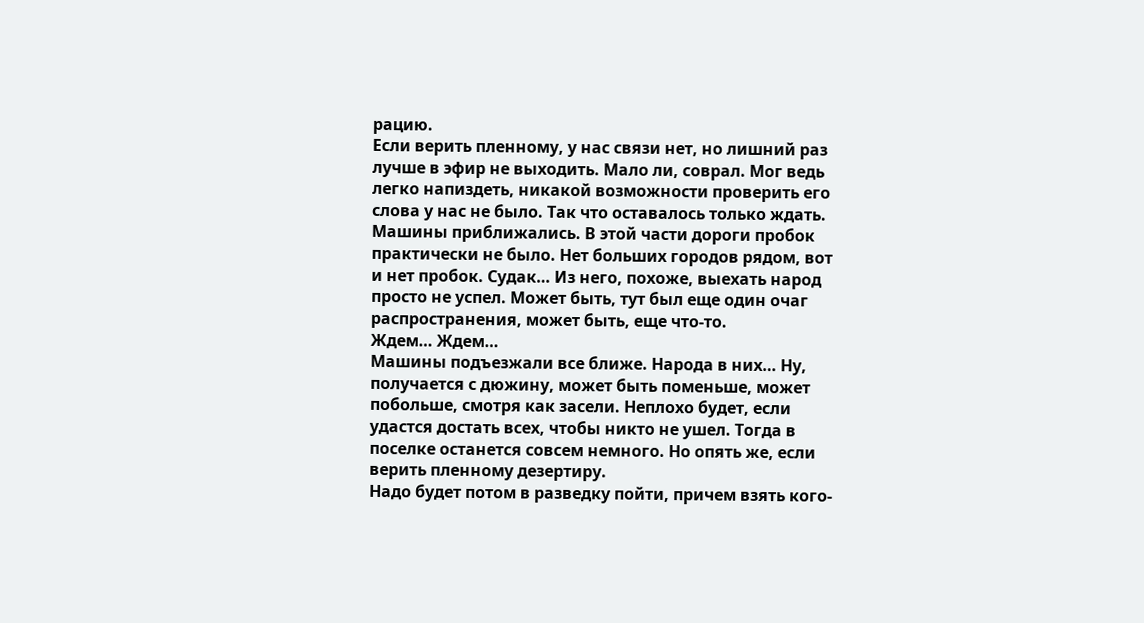рацию.
Если верить пленному, у нас связи нет, но лишний раз лучше в эфир не выходить. Мало ли, соврал. Мог ведь легко напиздеть, никакой возможности проверить его слова у нас не было. Так что оставалось только ждать.
Машины приближались. В этой части дороги пробок практически не было. Нет больших городов рядом, вот и нет пробок. Судак… Из него, похоже, выехать народ просто не успел. Может быть, тут был еще один очаг распространения, может быть, еще что-то.
Ждем… Ждем…
Машины подъезжали все ближе. Народа в них… Ну, получается с дюжину, может быть поменьше, может побольше, смотря как засели. Неплохо будет, если удастся достать всех, чтобы никто не ушел. Тогда в поселке останется совсем немного. Но опять же, если верить пленному дезертиру.
Надо будет потом в разведку пойти, причем взять кого-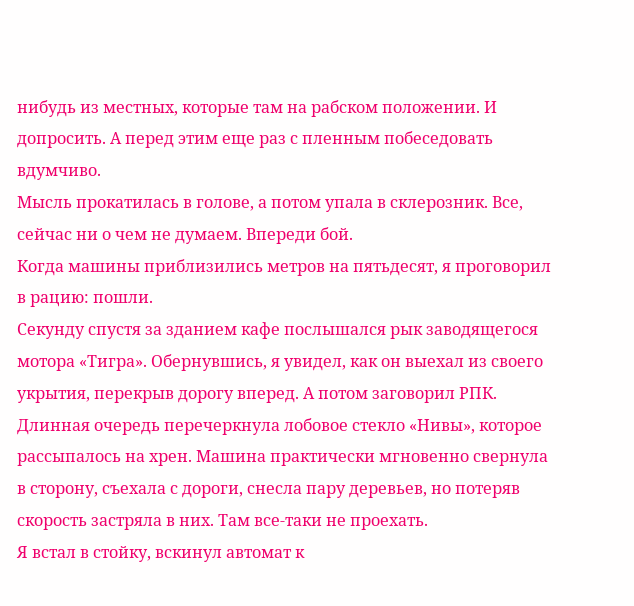нибудь из местных, которые там на рабском положении. И допросить. А перед этим еще раз с пленным побеседовать вдумчиво.
Мысль прокатилась в голове, а потом упала в склерозник. Все, сейчас ни о чем не думаем. Впереди бой.
Когда машины приблизились метров на пятьдесят, я проговорил в рацию: пошли.
Секунду спустя за зданием кафе послышался рык заводящегося мотора «Тигра». Обернувшись, я увидел, как он выехал из своего укрытия, перекрыв дорогу вперед. А потом заговорил РПК.
Длинная очередь перечеркнула лобовое стекло «Нивы», которое рассыпалось на хрен. Машина практически мгновенно свернула в сторону, съехала с дороги, снесла пару деревьев, но потеряв скорость застряла в них. Там все-таки не проехать.
Я встал в стойку, вскинул автомат к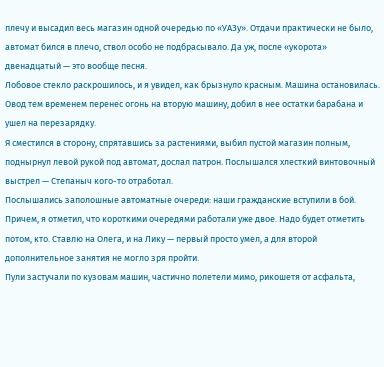плечу и высадил весь магазин одной очередью по «УАЗу». Отдачи практически не было, автомат бился в плечо, ствол особо не подбрасывало. Да уж, после «укорота» двенадцатый — это вообще песня.
Лобовое стекло раскрошилось, и я увидел, как брызнуло красным. Машина остановилась. Овод тем временем перенес огонь на вторую машину, добил в нее остатки барабана и ушел на перезарядку.
Я сместился в сторону, спрятавшись за растениями, выбил пустой магазин полным, поднырнул левой рукой под автомат, дослал патрон. Послышался хлесткий винтовочный выстрел — Степаныч кого-то отработал.
Послышались заполошные автоматные очереди: наши гражданские вступили в бой. Причем, я отметил, что короткими очередями работали уже двое. Надо будет отметить потом, кто. Ставлю на Олега, и на Лику — первый просто умел, а для второй дополнительное занятия не могло зря пройти.
Пули застучали по кузовам машин, частично полетели мимо, рикошетя от асфальта,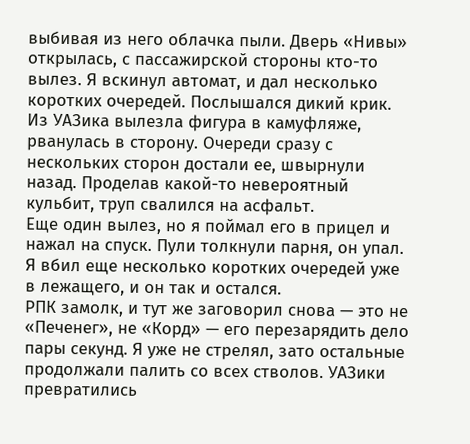выбивая из него облачка пыли. Дверь «Нивы» открылась, с пассажирской стороны кто-то вылез. Я вскинул автомат, и дал несколько коротких очередей. Послышался дикий крик.
Из УАЗика вылезла фигура в камуфляже, рванулась в сторону. Очереди сразу с нескольких сторон достали ее, швырнули назад. Проделав какой-то невероятный кульбит, труп свалился на асфальт.
Еще один вылез, но я поймал его в прицел и нажал на спуск. Пули толкнули парня, он упал. Я вбил еще несколько коротких очередей уже в лежащего, и он так и остался.
РПК замолк, и тут же заговорил снова — это не «Печенег», не «Корд» — его перезарядить дело пары секунд. Я уже не стрелял, зато остальные продолжали палить со всех стволов. УАЗики превратились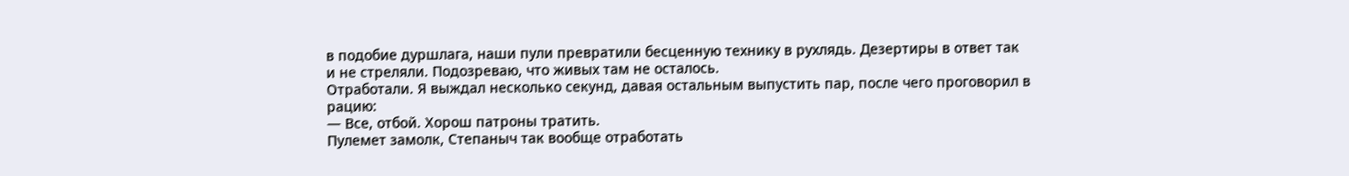в подобие дуршлага, наши пули превратили бесценную технику в рухлядь. Дезертиры в ответ так и не стреляли. Подозреваю, что живых там не осталось.
Отработали. Я выждал несколько секунд, давая остальным выпустить пар, после чего проговорил в рацию:
— Все, отбой. Хорош патроны тратить.
Пулемет замолк, Степаныч так вообще отработать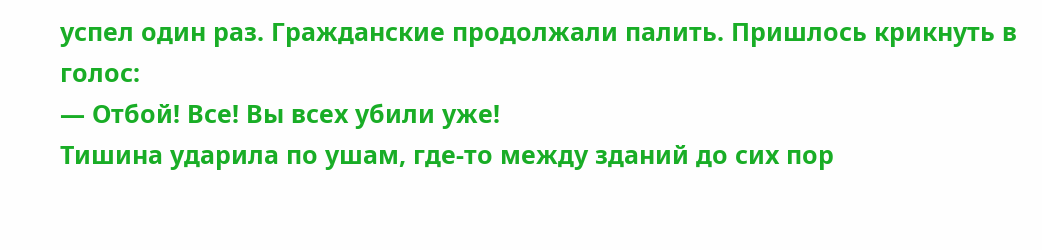успел один раз. Гражданские продолжали палить. Пришлось крикнуть в голос:
— Отбой! Все! Вы всех убили уже!
Тишина ударила по ушам, где-то между зданий до сих пор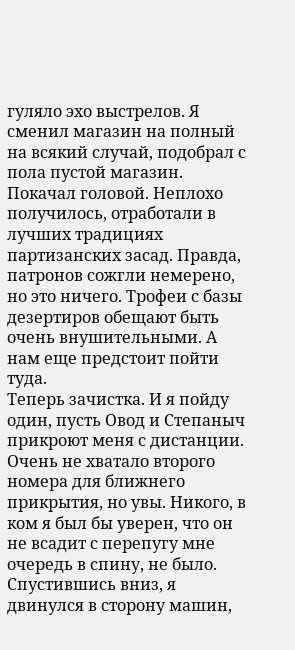гуляло эхо выстрелов. Я сменил магазин на полный на всякий случай, подобрал с пола пустой магазин. Покачал головой. Неплохо получилось, отработали в лучших традициях партизанских засад. Правда, патронов сожгли немерено, но это ничего. Трофеи с базы дезертиров обещают быть очень внушительными. А нам еще предстоит пойти туда.
Теперь зачистка. И я пойду один, пусть Овод и Степаныч прикроют меня с дистанции. Очень не хватало второго номера для ближнего прикрытия, но увы. Никого, в ком я был бы уверен, что он не всадит с перепугу мне очередь в спину, не было.
Спустившись вниз, я двинулся в сторону машин,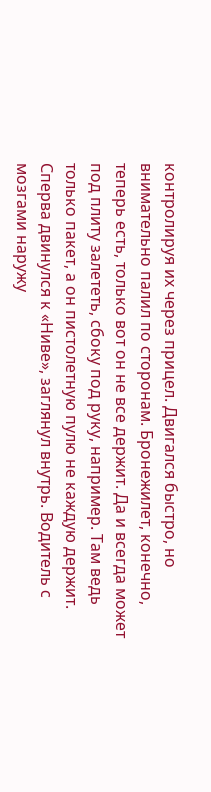контролируя их через прицел. Двигался быстро, но внимательно палил по сторонам. Бронежилет, конечно, теперь есть, только вот он не все держит. Да и всегда может под плиту залететь, сбоку под руку, например. Там ведь только пакет, а он пистолетную пулю не каждую держит.
Сперва двинулся к «Ниве», заглянул внутрь. Водитель с мозгами наружу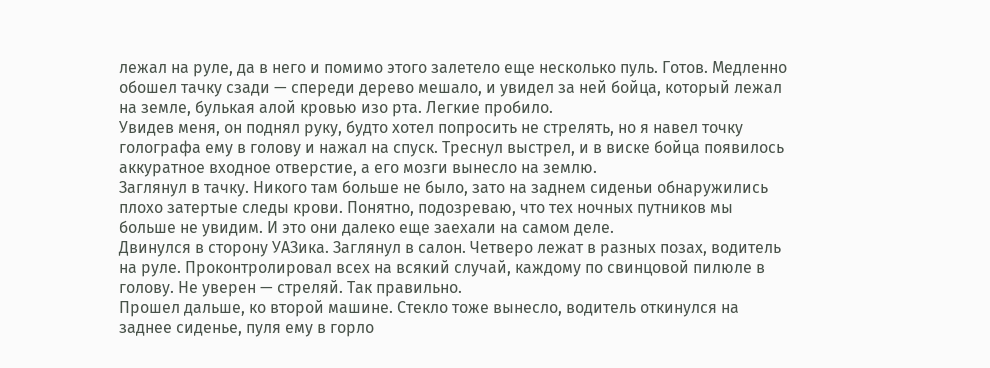лежал на руле, да в него и помимо этого залетело еще несколько пуль. Готов. Медленно обошел тачку сзади — спереди дерево мешало, и увидел за ней бойца, который лежал на земле, булькая алой кровью изо рта. Легкие пробило.
Увидев меня, он поднял руку, будто хотел попросить не стрелять, но я навел точку голографа ему в голову и нажал на спуск. Треснул выстрел, и в виске бойца появилось аккуратное входное отверстие, а его мозги вынесло на землю.
Заглянул в тачку. Никого там больше не было, зато на заднем сиденьи обнаружились плохо затертые следы крови. Понятно, подозреваю, что тех ночных путников мы больше не увидим. И это они далеко еще заехали на самом деле.
Двинулся в сторону УАЗика. Заглянул в салон. Четверо лежат в разных позах, водитель на руле. Проконтролировал всех на всякий случай, каждому по свинцовой пилюле в голову. Не уверен — стреляй. Так правильно.
Прошел дальше, ко второй машине. Стекло тоже вынесло, водитель откинулся на заднее сиденье, пуля ему в горло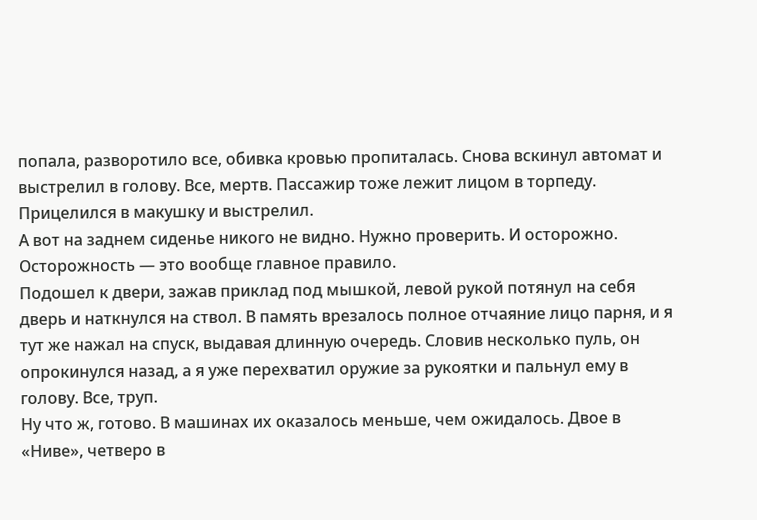попала, разворотило все, обивка кровью пропиталась. Снова вскинул автомат и выстрелил в голову. Все, мертв. Пассажир тоже лежит лицом в торпеду. Прицелился в макушку и выстрелил.
А вот на заднем сиденье никого не видно. Нужно проверить. И осторожно. Осторожность — это вообще главное правило.
Подошел к двери, зажав приклад под мышкой, левой рукой потянул на себя дверь и наткнулся на ствол. В память врезалось полное отчаяние лицо парня, и я тут же нажал на спуск, выдавая длинную очередь. Словив несколько пуль, он опрокинулся назад, а я уже перехватил оружие за рукоятки и пальнул ему в голову. Все, труп.
Ну что ж, готово. В машинах их оказалось меньше, чем ожидалось. Двое в «Ниве», четверо в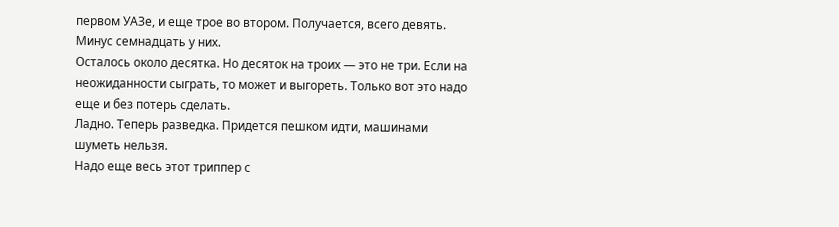первом УАЗе, и еще трое во втором. Получается, всего девять. Минус семнадцать у них.
Осталось около десятка. Но десяток на троих — это не три. Если на неожиданности сыграть, то может и выгореть. Только вот это надо еще и без потерь сделать.
Ладно. Теперь разведка. Придется пешком идти, машинами шуметь нельзя.
Надо еще весь этот триппер с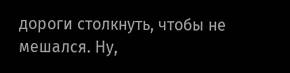дороги столкнуть, чтобы не мешался. Ну,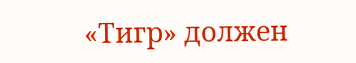«Тигр» должен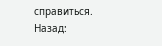справиться.
Назад: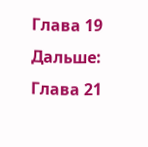Глава 19
Дальше: Глава 21